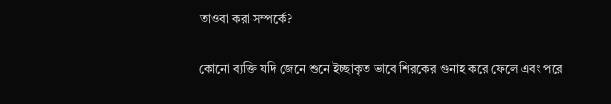তাওবা করা সম্পর্কে?

কোনো ব্যক্তি যদি জেনে শুনে ইচ্ছাকৃত ভাবে শিরকের গুনাহ করে ফেলে এবং পরে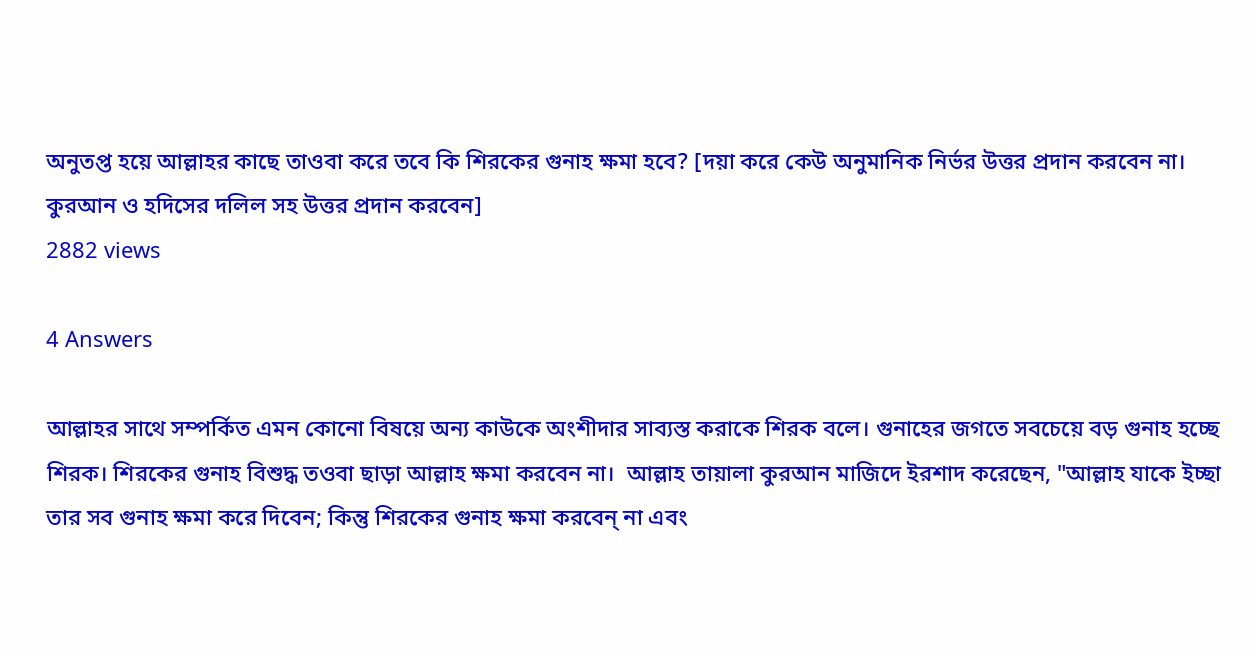অনুতপ্ত হয়ে আল্লাহর কাছে তাওবা করে তবে কি শিরকের গুনাহ ক্ষমা হবে? [দয়া করে কেউ অনুমানিক নির্ভর উত্তর প্রদান করবেন না। কুরআন ও হদিসের দলিল সহ উত্তর প্রদান করবেন]
2882 views

4 Answers

আল্লাহর সাথে সম্পর্কিত এমন কোনো বিষয়ে অন্য কাউকে অংশীদার সাব্যস্ত করাকে শিরক বলে। গুনাহের জগতে সবচেয়ে বড় গুনাহ হচ্ছে শিরক। শিরকের গুনাহ বিশুদ্ধ তওবা ছাড়া আল্লাহ ক্ষমা করবেন না।  আল্লাহ তায়ালা কুরআন মাজিদে ইরশাদ করেছেন, "আল্লাহ যাকে ইচ্ছা তার সব গুনাহ ক্ষমা করে দিবেন; কিন্তু শিরকের গুনাহ ক্ষমা করবেন্ না এবং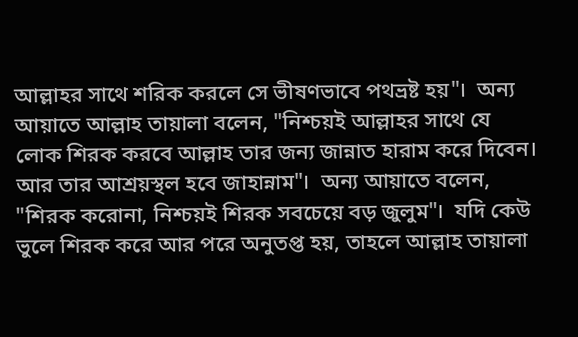আল্লাহর সাথে শরিক করলে সে ভীষণভাবে পথভ্রষ্ট হয়"।  অন্য আয়াতে আল্লাহ তায়ালা বলেন, "নিশ্চয়ই আল্লাহর সাথে যে লোক শিরক করবে আল্লাহ তার জন্য জান্নাত হারাম করে দিবেন। আর তার আশ্রয়স্থল হবে জাহান্নাম"।  অন্য আয়াতে বলেন, "শিরক করোনা, নিশ্চয়ই শিরক সবচেয়ে বড় জুলুম"।  যদি কেউ ভুলে শিরক করে আর পরে অনুতপ্ত হয়, তাহলে আল্লাহ তায়ালা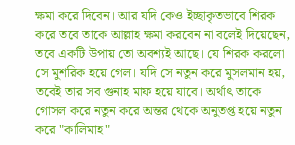ক্ষমা করে দিবেন। আর যদি কেও ইচ্ছাকৃতভাবে শিরক করে তবে তাকে আল্লাহ ক্ষমা করবেন না বলেই দিয়েছেন, তবে একটি উপায় তো অবশ্যই আছে। যে শিরক করলো সে মুশরিক হয়ে গেল। যদি সে নতুন করে মুসলমান হয়, তবেই তার সব গুনাহ মাফ হয়ে যাবে। অর্থাৎ তাকে গোসল করে নতুন করে অন্তর থেকে অনুতপ্ত হয়ে নতুন করে "কালিমাহ"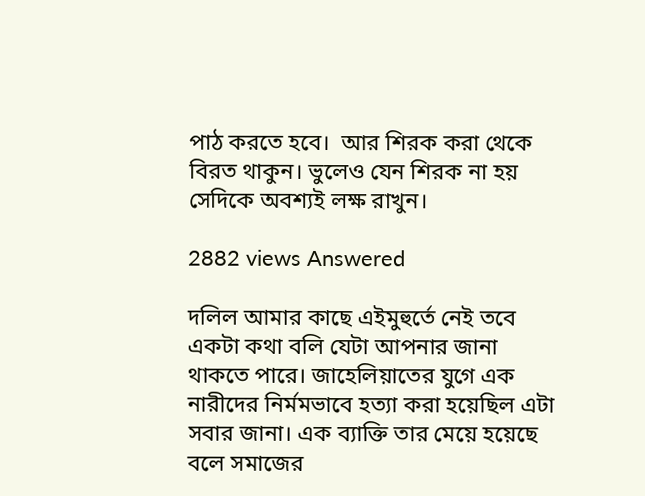পাঠ করতে হবে।  আর শিরক করা থেকে বিরত থাকুন। ভুলেও যেন শিরক না হয় সেদিকে অবশ্যই লক্ষ রাখুন।

2882 views Answered

দলিল আমার কাছে এইমুহুর্তে নেই তবে একটা কথা বলি যেটা আপনার জানা থাকতে পারে। জাহেলিয়াতের যুগে এক নারীদের নির্মমভাবে হত্যা করা হয়েছিল এটা সবার জানা। এক ব্যাক্তি তার মেয়ে হয়েছে বলে সমাজের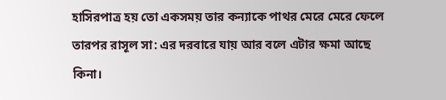হাসিরপাত্র হয় তো একসময় তার কন্যাকে পাথর মেরে মেরে ফেলে তারপর রাসূল সা: এর দরবারে যায় আর বলে এটার ক্ষমা আছে কিনা।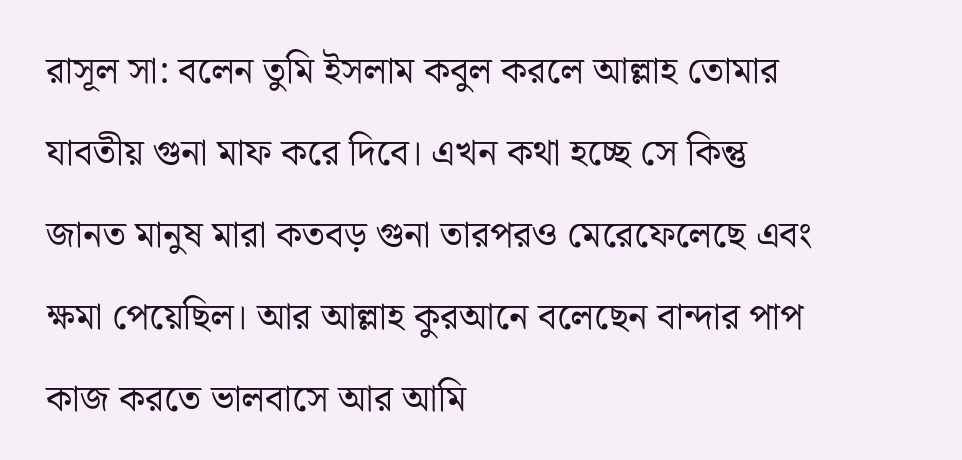রাসূল সা: বলেন তুমি ইসলাম কবুল করলে আল্লাহ তোমার যাবতীয় গুনা মাফ করে দিবে। এখন কথা হচ্ছে সে কিন্তু জানত মানুষ মারা কতবড় গুনা তারপরও মেরেফেলেছে এবং ক্ষমা পেয়েছিল। আর আল্লাহ কুরআনে বলেছেন বান্দার পাপ কাজ করতে ভালবাসে আর আমি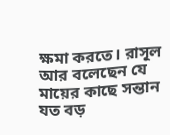ক্ষমা করতে। রাসূল আর বলেছেন যে মায়ের কাছে সন্তান যত বড়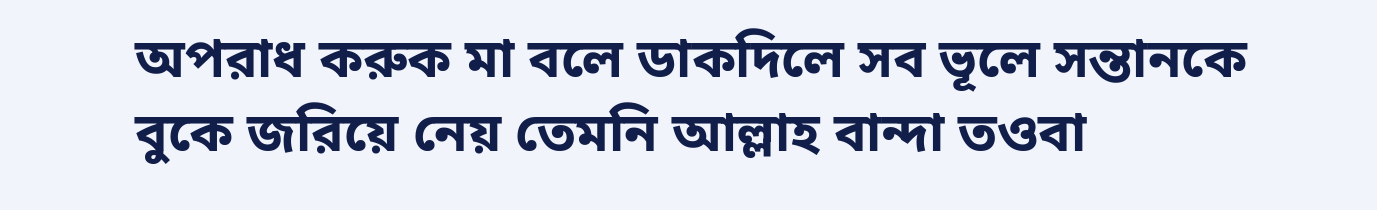অপরাধ করুক মা বলে ডাকদিলে সব ভূলে সন্তানকে বুকে জরিয়ে নেয় তেমনি আল্লাহ বান্দা তওবা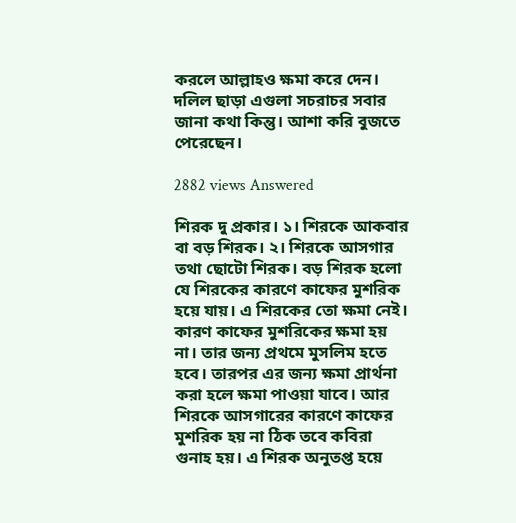করলে আল্লাহও ক্ষমা করে দেন। দলিল ছাড়া এগুলা সচরাচর সবার জানা কথা কিন্তু। আশা করি বুজতে পেরেছেন।

2882 views Answered

শিরক দু প্রকার। ১। শিরকে আকবার বা বড় শিরক। ২। শিরকে আসগার তথা ছোটো শিরক। বড় শিরক হলো যে শিরকের কারণে কাফের মুশরিক হয়ে যায়। এ শিরকের তো ক্ষমা নেই। কারণ কাফের মুশরিকের ক্ষমা হয় না। তার জন্য প্রথমে মুসলিম হতে হবে। তারপর এর জন্য ক্ষমা প্রার্থনা করা হলে ক্ষমা পাওয়া যাবে। আর শিরকে আসগারের কারণে কাফের মুশরিক হয় না ঠিক তবে কবিরা গুনাহ হয়। এ শিরক অনুতপ্ত হয়ে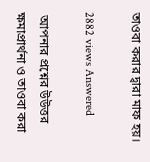তাওবা করার দ্বারা মাফ হয়।

2882 views Answered

 আপনার প্রশ্নের উউত্তর ক্ষমাপ্রার্থনা ও তাওবা করা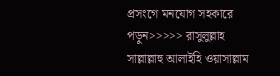প্রসংগে মনযোগ সহকারে পড়ুন>>>>> রাসুলুল্লাহ সাল্লাল্লাহু আলাইহি ওয়াসাল্লাম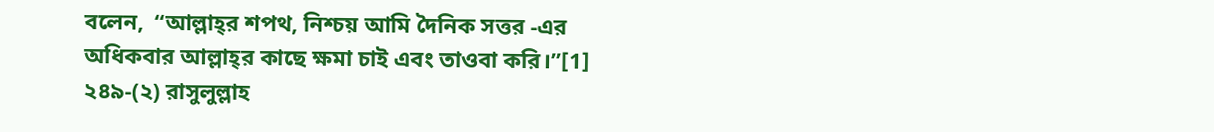বলেন,  “আল্লাহ্‌র শপথ, নিশ্চয় আমি দৈনিক সত্তর -এর অধিকবার আল্লাহ্‌র কাছে ক্ষমা চাই এবং তাওবা করি।”[1] ২৪৯-(২) রাসুলুল্লাহ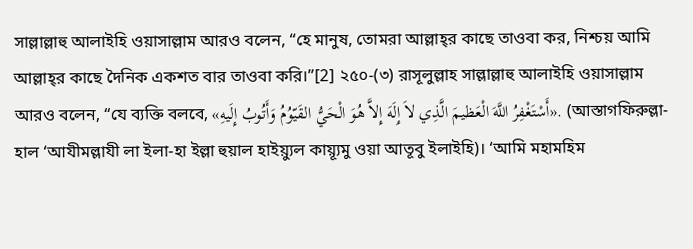সাল্লাল্লাহু আলাইহি ওয়াসাল্লাম আরও বলেন, “হে মানুষ, তোমরা আল্লাহ্‌র কাছে তাওবা কর, নিশ্চয় আমি আল্লাহ্‌র কাছে দৈনিক একশত বার তাওবা করি।”[2] ২৫০-(৩) রাসূলুল্লাহ সাল্লাল্লাহু আলাইহি ওয়াসাল্লাম আরও বলেন, “যে ব্যক্তি বলবে, «أَسْتَغْفِرُ اللَّهَ الْعَظيمَ الَّذِي لاَ إِلَهَ إِلاَّ هُوَ الْحَيُّ القَيّوُمُ وَأَتُوبُ إِلَيهِ». (আস্তাগফিরুল্লা-হাল ‘আযীমল্লাযী লা ইলা-হা ইল্লা হুয়াল হাইয়্যুল কায়্যূমু ওয়া আতূবু ইলাইহি)। ‘আমি মহামহিম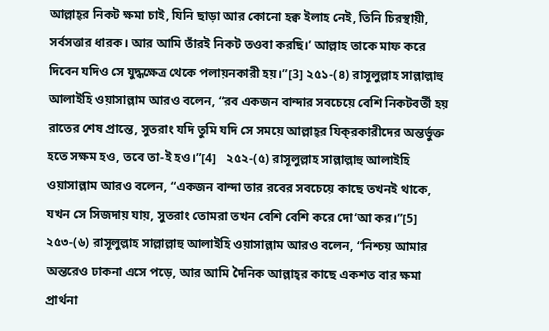আল্লাহ্‌র নিকট ক্ষমা চাই, যিনি ছাড়া আর কোনো হক্ব ইলাহ নেই, তিনি চিরস্থায়ী, সর্বসত্তার ধারক। আর আমি তাঁরই নিকট তওবা করছি।’ আল্লাহ তাকে মাফ করে দিবেন যদিও সে যুদ্ধক্ষেত্র থেকে পলায়নকারী হয়।”[3] ২৫১-(৪) রাসূলুল্লাহ সাল্লাল্লাহু আলাইহি ওয়াসাল্লাম আরও বলেন, “রব একজন বান্দার সবচেয়ে বেশি নিকটবর্তী হয় রাতের শেষ প্রান্তে, সুতরাং যদি তুমি যদি সে সময়ে আল্লাহ্‌র যিক্‌রকারীদের অন্তর্ভুক্ত হতে সক্ষম হও, তবে তা-ই হও।”[4]   ২৫২-(৫) রাসূলুল্লাহ সাল্লাল্লাহু আলাইহি ওয়াসাল্লাম আরও বলেন, “একজন বান্দা তার রবের সবচেয়ে কাছে তখনই থাকে, যখন সে সিজদায় যায়, সুতরাং তোমরা তখন বেশি বেশি করে দো‘আ কর।”[5] ২৫৩-(৬) রাসূলুল্লাহ সাল্লাল্লাহু আলাইহি ওয়াসাল্লাম আরও বলেন, “নিশ্চয় আমার অন্তরেও ঢাকনা এসে পড়ে, আর আমি দৈনিক আল্লাহ্‌র কাছে একশত বার ক্ষমা প্রার্থনা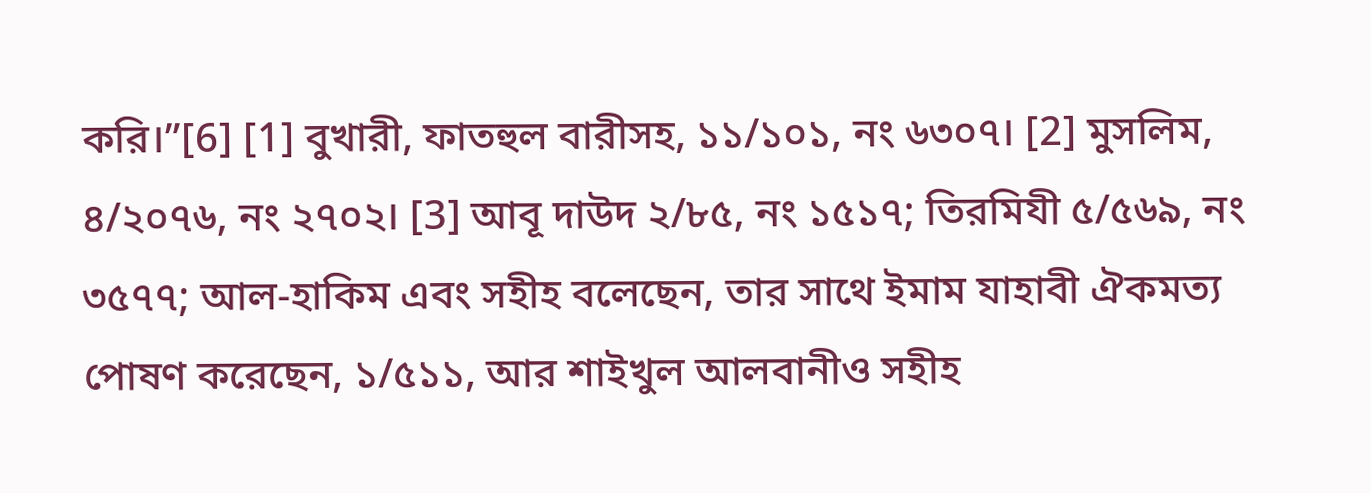করি।”[6] [1] বুখারী, ফাতহুল বারীসহ, ১১/১০১, নং ৬৩০৭। [2] মুসলিম, ৪/২০৭৬, নং ২৭০২। [3] আবূ দাউদ ২/৮৫, নং ১৫১৭; তিরমিযী ৫/৫৬৯, নং ৩৫৭৭; আল-হাকিম এবং সহীহ বলেছেন, তার সাথে ইমাম যাহাবী ঐকমত্য পোষণ করেছেন, ১/৫১১, আর শাইখুল আলবানীও সহীহ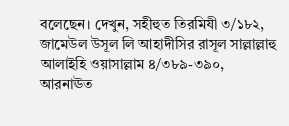বলেছেন। দেখুন, সহীহুত তিরমিযী ৩/১৮২, জামেউল উসূল লি আহাদীসির রাসূল সাল্লাল্লাহু আলাইহি ওয়াসাল্লাম ৪/৩৮৯-৩৯০, আরনাঊত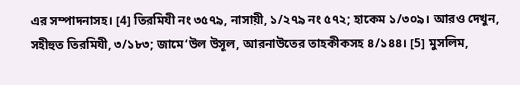এর সম্পাদনাসহ। [4] তিরমিযী নং ৩৫৭৯, নাসায়ী, ১/২৭৯ নং ৫৭২; হাকেম ১/৩০৯। আরও দেখুন, সহীহুত তিরমিযী, ৩/১৮৩; জামে‘উল উসূল, আরনাউতের তাহকীকসহ ৪/১৪৪। [5] মুসলিম,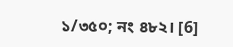১/৩৫০; নং ৪৮২। [6]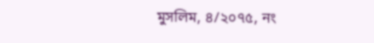মুসলিম, ৪/২০৭৫, নং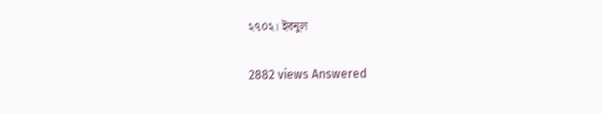২৭০২। ইবনুল

2882 views Answered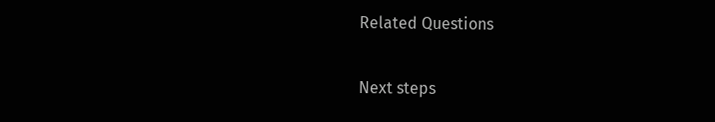Related Questions

Next steps